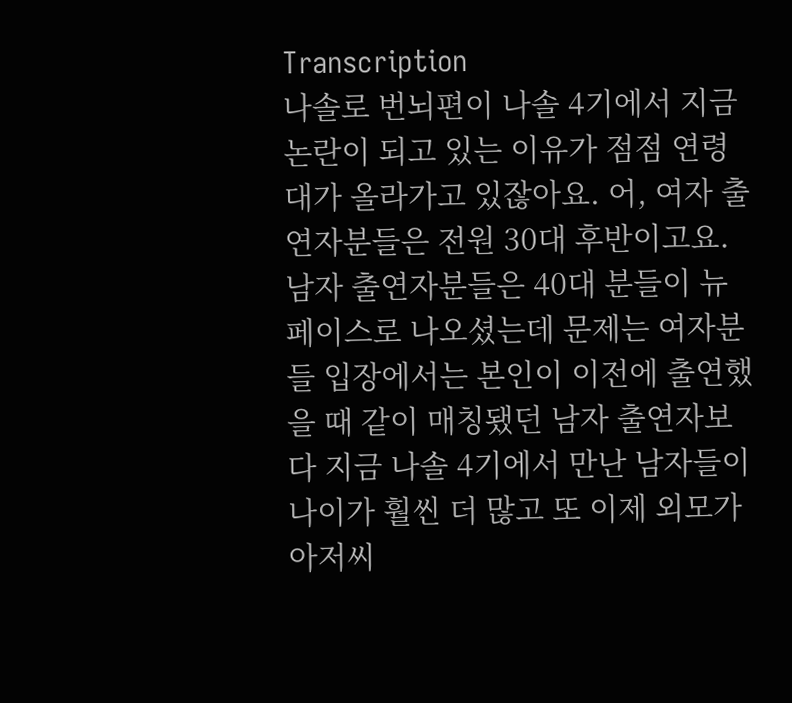Transcription
나솔로 번뇌편이 나솔 4기에서 지금 논란이 되고 있는 이유가 점점 연령대가 올라가고 있잖아요. 어, 여자 출연자분들은 전원 30대 후반이고요. 남자 출연자분들은 40대 분들이 뉴페이스로 나오셨는데 문제는 여자분들 입장에서는 본인이 이전에 출연했을 때 같이 매칭됐던 남자 출연자보다 지금 나솔 4기에서 만난 남자들이 나이가 훨씬 더 많고 또 이제 외모가 아저씨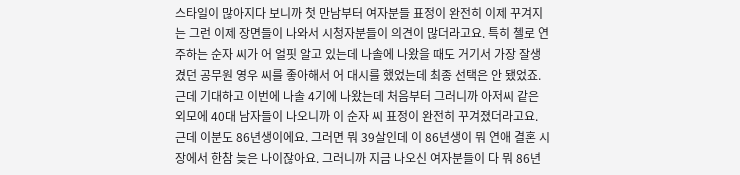스타일이 많아지다 보니까 첫 만남부터 여자분들 표정이 완전히 이제 꾸겨지는 그런 이제 장면들이 나와서 시청자분들이 의견이 많더라고요. 특히 첼로 연주하는 순자 씨가 어 얼핏 알고 있는데 나솔에 나왔을 때도 거기서 가장 잘생겼던 공무원 영우 씨를 좋아해서 어 대시를 했었는데 최종 선택은 안 됐었죠. 근데 기대하고 이번에 나솔 4기에 나왔는데 처음부터 그러니까 아저씨 같은 외모에 40대 남자들이 나오니까 이 순자 씨 표정이 완전히 꾸겨졌더라고요. 근데 이분도 86년생이에요. 그러면 뭐 39살인데 이 86년생이 뭐 연애 결혼 시장에서 한참 늦은 나이잖아요. 그러니까 지금 나오신 여자분들이 다 뭐 86년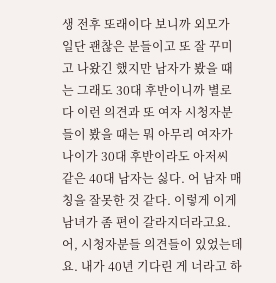생 전후 또래이다 보니까 외모가 일단 괜찮은 분들이고 또 잘 꾸미고 나왔긴 했지만 남자가 봤을 때는 그래도 30대 후반이니까 별로다 이런 의견과 또 여자 시청자분들이 봤을 때는 뭐 아무리 여자가 나이가 30대 후반이라도 아저씨 같은 40대 남자는 싫다. 어 남자 매칭을 잘못한 것 같다. 이렇게 이게 남녀가 좀 편이 갈라지더라고요.
어, 시청자분들 의견들이 있었는데요. 내가 40년 기다린 게 너라고 하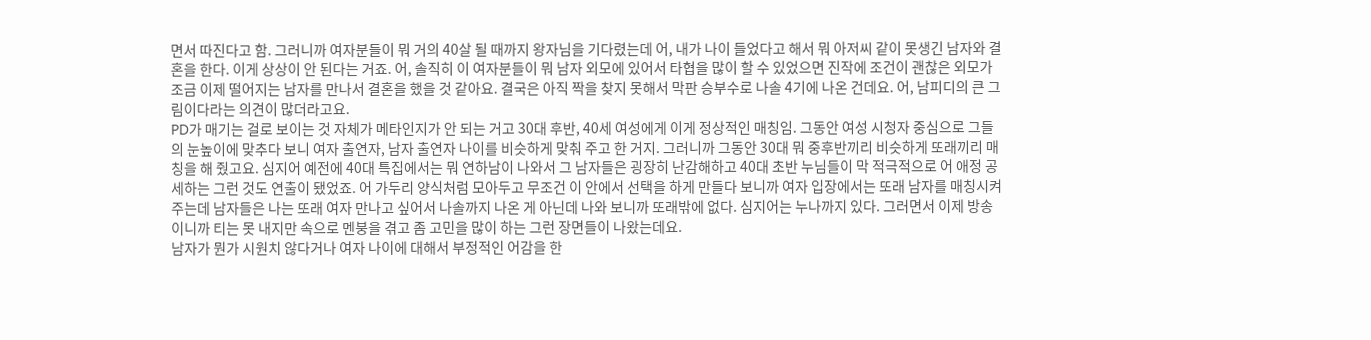면서 따진다고 함. 그러니까 여자분들이 뭐 거의 40살 될 때까지 왕자님을 기다렸는데 어, 내가 나이 들었다고 해서 뭐 아저씨 같이 못생긴 남자와 결혼을 한다. 이게 상상이 안 된다는 거죠. 어, 솔직히 이 여자분들이 뭐 남자 외모에 있어서 타협을 많이 할 수 있었으면 진작에 조건이 괜찮은 외모가 조금 이제 떨어지는 남자를 만나서 결혼을 했을 것 같아요. 결국은 아직 짝을 찾지 못해서 막판 승부수로 나솔 4기에 나온 건데요. 어, 남피디의 큰 그림이다라는 의견이 많더라고요.
PD가 매기는 걸로 보이는 것 자체가 메타인지가 안 되는 거고 30대 후반, 40세 여성에게 이게 정상적인 매칭임. 그동안 여성 시청자 중심으로 그들의 눈높이에 맞추다 보니 여자 출연자, 남자 출연자 나이를 비슷하게 맞춰 주고 한 거지. 그러니까 그동안 30대 뭐 중후반끼리 비슷하게 또래끼리 매칭을 해 줬고요. 심지어 예전에 40대 특집에서는 뭐 연하남이 나와서 그 남자들은 굉장히 난감해하고 40대 초반 누님들이 막 적극적으로 어 애정 공세하는 그런 것도 연출이 됐었죠. 어 가두리 양식처럼 모아두고 무조건 이 안에서 선택을 하게 만들다 보니까 여자 입장에서는 또래 남자를 매칭시켜 주는데 남자들은 나는 또래 여자 만나고 싶어서 나솔까지 나온 게 아닌데 나와 보니까 또래밖에 없다. 심지어는 누나까지 있다. 그러면서 이제 방송이니까 티는 못 내지만 속으로 멘붕을 겪고 좀 고민을 많이 하는 그런 장면들이 나왔는데요.
남자가 뭔가 시원치 않다거나 여자 나이에 대해서 부정적인 어감을 한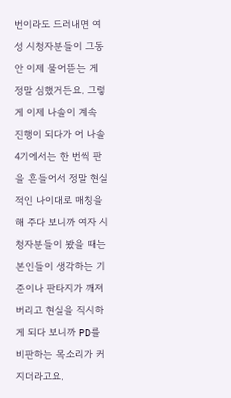번이라도 드러내면 여성 시청자분들이 그동안 이제 물어뜯는 게 정말 심했거든요. 그렇게 이제 나솔이 계속 진행이 되다가 어 나솔 4기에서는 한 번씩 판을 흔들어서 정말 현실적인 나이대로 매칭을 해 주다 보니까 여자 시청자분들이 봤을 때는 본인들이 생각하는 기준이나 판타지가 깨져 버리고 현실을 직시하게 되다 보니까 PD를 비판하는 목소리가 커지더라고요.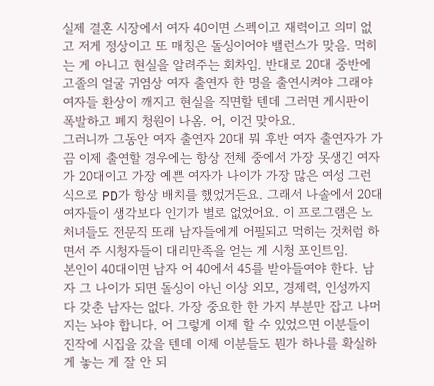실제 결혼 시장에서 여자 40이면 스펙이고 재력이고 의미 없고 저게 정상이고 또 매칭은 돌싱이어야 밸런스가 맞음. 먹히는 게 아니고 현실을 알려주는 회차임. 반대로 20대 중반에 고졸의 얼굴 귀염상 여자 출연자 한 명을 출연시켜야 그래야 여자들 환상이 깨지고 현실을 직면할 텐데 그러면 게시판이 폭발하고 폐지 청원이 나옴. 어, 이건 맞아요.
그러니까 그동안 여자 출연자 20대 뭐 후반 여자 출연자가 가끔 이제 출연할 경우에는 항상 전체 중에서 가장 못생긴 여자가 20대이고 가장 예쁜 여자가 나이가 가장 많은 여성 그런 식으로 PD가 항상 배치를 했었거든요. 그래서 나솔에서 20대 여자들이 생각보다 인기가 별로 없었어요. 이 프로그램은 노처녀들도 전문직 또래 남자들에게 어필되고 먹히는 것처럼 하면서 주 시청자들이 대리만족을 얻는 게 시청 포인트임.
본인이 40대이면 남자 어 40에서 45를 받아들여야 한다. 남자 그 나이가 되면 돌싱이 아닌 이상 외모, 경제력, 인성까지 다 갖춘 남자는 없다. 가장 중요한 한 가지 부분만 잡고 나머지는 놔야 합니다. 어 그렇게 이제 할 수 있었으면 이분들이 진작에 시집을 갔을 텐데 이제 이분들도 뭔가 하나를 확실하게 놓는 게 잘 안 되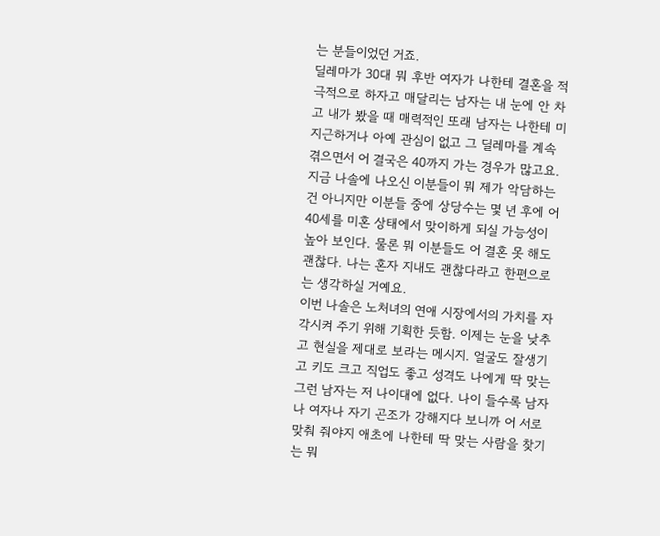는 분들이었던 거죠.
딜레마가 30대 뭐 후반 여자가 나한테 결혼을 적극적으로 하자고 매달리는 남자는 내 눈에 안 차고 내가 봤을 때 매력적인 또래 남자는 나한테 미지근하거나 아예 관심이 없고 그 딜레마를 계속 겪으면서 어 결국은 40까지 가는 경우가 많고요. 지금 나솔에 나오신 이분들이 뭐 제가 악담하는 건 아니지만 이분들 중에 상당수는 몇 년 후에 어 40세를 미혼 상태에서 맞이하게 되실 가능성이 높아 보인다. 물론 뭐 이분들도 어 결혼 못 해도 괜찮다. 나는 혼자 지내도 괜찮다라고 한편으로는 생각하실 거예요.
이번 나솔은 노처녀의 연애 시장에서의 가치를 자각시켜 주기 위해 기획한 듯함. 이제는 눈을 낮추고 현실을 제대로 보라는 메시지. 얼굴도 잘생기고 키도 크고 직업도 좋고 성격도 나에게 딱 맞는 그런 남자는 저 나이대에 없다. 나이 들수록 남자나 여자나 자기 곤조가 강해지다 보니까 어 서로 맞춰 줘야지 애초에 나한테 딱 맞는 사람을 찾기는 뭐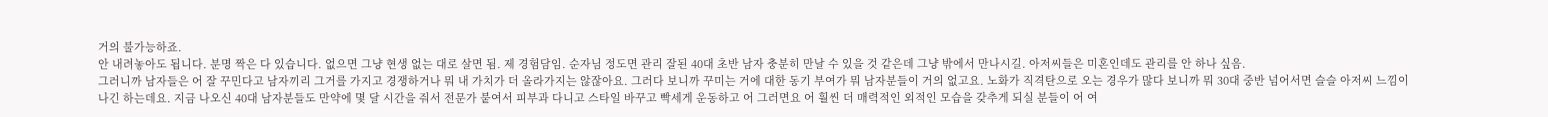거의 불가능하죠.
안 내려놓아도 됩니다. 분명 짝은 다 있습니다. 없으면 그냥 현생 없는 대로 살면 됨. 제 경험담임. 순자님 정도면 관리 잘된 40대 초반 남자 충분히 만날 수 있을 것 같은데 그냥 밖에서 만나시길. 아저씨들은 미혼인데도 관리를 안 하나 싶음.
그러니까 남자들은 어 잘 꾸민다고 남자끼리 그거를 가지고 경쟁하거나 뭐 내 가치가 더 올라가지는 않잖아요. 그러다 보니까 꾸미는 거에 대한 동기 부여가 뭐 남자분들이 거의 없고요. 노화가 직격탄으로 오는 경우가 많다 보니까 뭐 30대 중반 넘어서면 슬슬 아저씨 느낌이 나긴 하는데요. 지금 나오신 40대 남자분들도 만약에 몇 달 시간을 줘서 전문가 붙여서 피부과 다니고 스타일 바꾸고 빡세게 운동하고 어 그러면요 어 훨씬 더 매력적인 외적인 모습을 갖추게 되실 분들이 어 여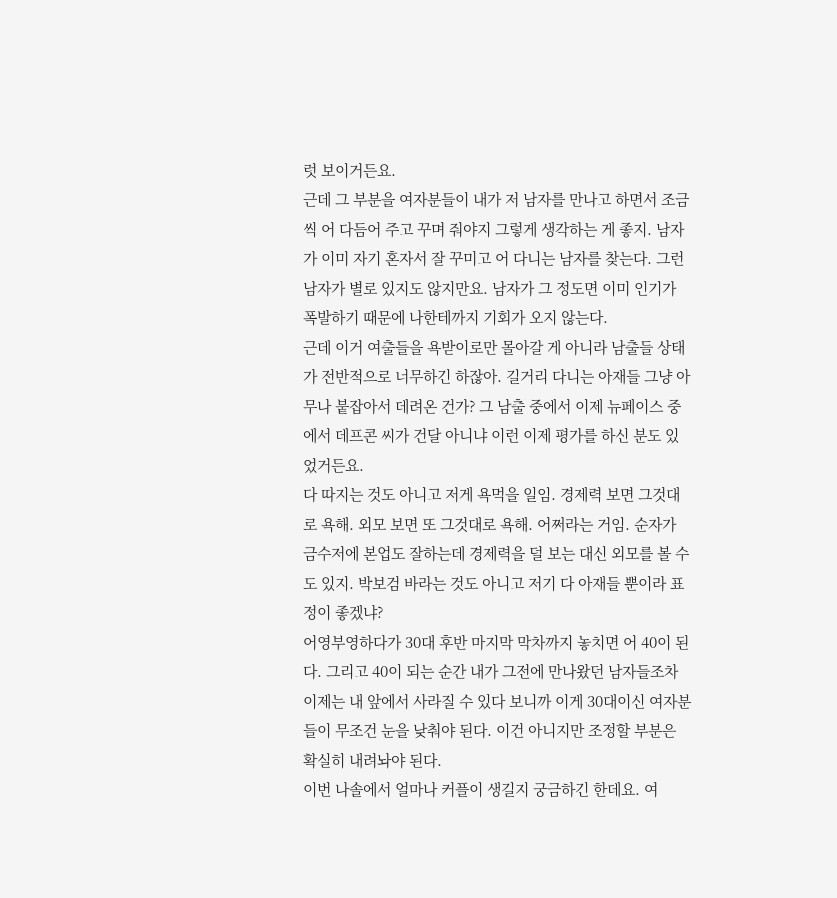럿 보이거든요.
근데 그 부분을 여자분들이 내가 저 남자를 만나고 하면서 조금씩 어 다듬어 주고 꾸며 줘야지 그렇게 생각하는 게 좋지. 남자가 이미 자기 혼자서 잘 꾸미고 어 다니는 남자를 찾는다. 그런 남자가 별로 있지도 않지만요. 남자가 그 정도면 이미 인기가 폭발하기 때문에 나한테까지 기회가 오지 않는다.
근데 이거 여출들을 욕받이로만 몰아갈 게 아니라 남출들 상태가 전반적으로 너무하긴 하잖아. 길거리 다니는 아재들 그냥 아무나 붙잡아서 데려온 건가? 그 남출 중에서 이제 뉴페이스 중에서 데프콘 씨가 건달 아니냐 이런 이제 평가를 하신 분도 있었거든요.
다 따지는 것도 아니고 저게 욕먹을 일임. 경제력 보면 그것대로 욕해. 외모 보면 또 그것대로 욕해. 어쩌라는 거임. 순자가 금수저에 본업도 잘하는데 경제력을 덜 보는 대신 외모를 볼 수도 있지. 박보검 바라는 것도 아니고 저기 다 아재들 뿐이라 표정이 좋겠냐?
어영부영하다가 30대 후반 마지막 막차까지 놓치면 어 40이 된다. 그리고 40이 되는 순간 내가 그전에 만나왔던 남자들조차 이제는 내 앞에서 사라질 수 있다 보니까 이게 30대이신 여자분들이 무조건 눈을 낮춰야 된다. 이건 아니지만 조정할 부분은 확실히 내려놔야 된다.
이번 나솔에서 얼마나 커플이 생길지 궁금하긴 한데요. 여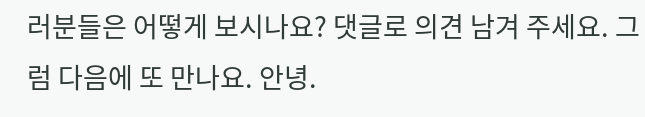러분들은 어떻게 보시나요? 댓글로 의견 남겨 주세요. 그럼 다음에 또 만나요. 안녕.